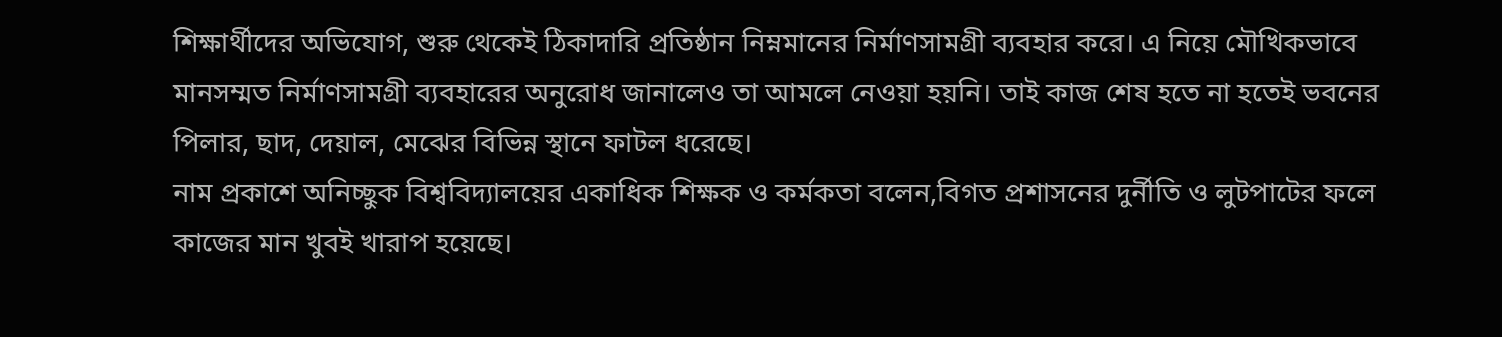শিক্ষার্থীদের অভিযোগ, শুরু থেকেই ঠিকাদারি প্রতিষ্ঠান নিম্নমানের নির্মাণসামগ্রী ব্যবহার করে। এ নিয়ে মৌখিকভাবে মানসম্মত নির্মাণসামগ্রী ব্যবহারের অনুরোধ জানালেও তা আমলে নেওয়া হয়নি। তাই কাজ শেষ হতে না হতেই ভবনের পিলার, ছাদ, দেয়াল, মেঝের বিভিন্ন স্থানে ফাটল ধরেছে।
নাম প্রকাশে অনিচ্ছুক বিশ্ববিদ্যালয়ের একাধিক শিক্ষক ও কর্মকতা বলেন,বিগত প্রশাসনের দুর্নীতি ও লুটপাটের ফলে কাজের মান খুবই খারাপ হয়েছে।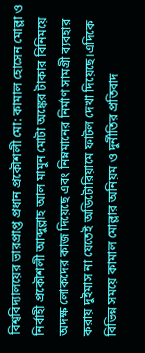বিশ্ববিদ্যালয়ের ভারপ্রাপ্ত প্রধান প্রকৌশলী মো: কামাল হোসেন মোল্লা ও নির্বাহী প্রকৌশলী আব্দুল্লাহ আল মামুন মোটা অঙ্কের টাকার বিনিময়ে অদক্ষ লোকদের কাজ দিয়েছে এবং নিম্নমানের নির্মাণ সামগ্রী ব্যবহার করায় দুইমাস না যেতেই অডিটোরিয়ামে ফাটল দেখা দিয়েছে।এদিকে বিভিন্ন সময়ে কামাল মোল্লার অনিয়ম ও দুর্নীতির প্রতিবাদ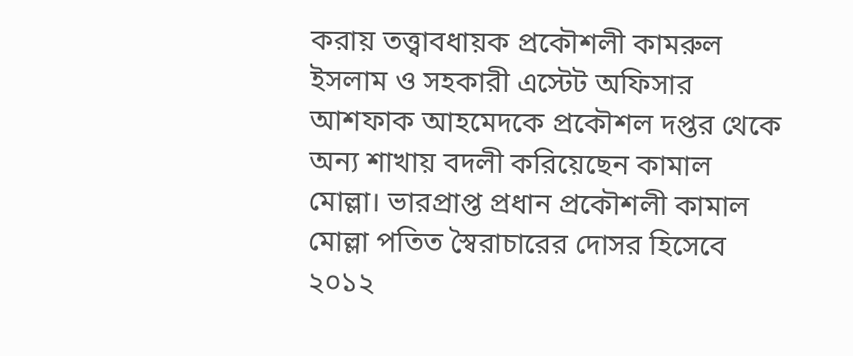করায় তত্ত্বাবধায়ক প্রকৌশলী কামরুল ইসলাম ও সহকারী এস্টেট অফিসার আশফাক আহমেদকে প্রকৌশল দপ্তর থেকে অন্য শাখায় বদলী করিয়েছেন কামাল মোল্লা। ভারপ্রাপ্ত প্রধান প্রকৌশলী কামাল মোল্লা পতিত স্বৈরাচারের দোসর হিসেবে ২০১২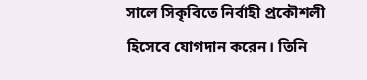সালে সিকৃবিতে নির্বাহী প্রকৌশলী হিসেবে যোগদান করেন। তিনি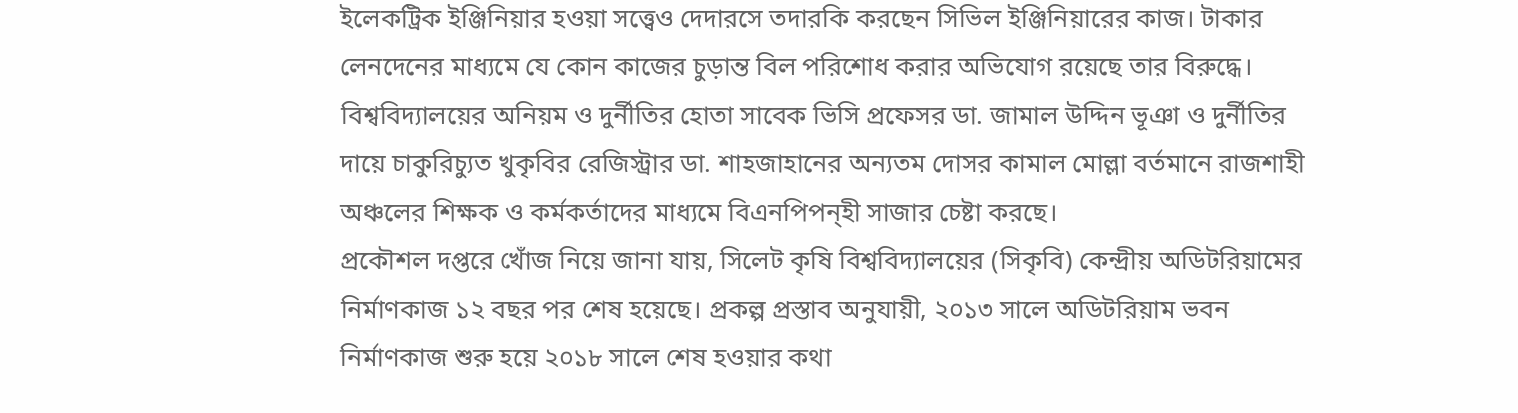ইলেকট্রিক ইঞ্জিনিয়ার হওয়া সত্ত্বেও দেদারসে তদারকি করছেন সিভিল ইঞ্জিনিয়ারের কাজ। টাকার লেনদেনের মাধ্যমে যে কোন কাজের চুড়ান্ত বিল পরিশোধ করার অভিযোগ রয়েছে তার বিরুদ্ধে। বিশ্ববিদ্যালয়ের অনিয়ম ও দুর্নীতির হোতা সাবেক ভিসি প্রফেসর ডা. জামাল উদ্দিন ভূঞা ও দুর্নীতির দায়ে চাকুরিচ্যুত খুকৃবির রেজিস্ট্রার ডা. শাহজাহানের অন্যতম দোসর কামাল মোল্লা বর্তমানে রাজশাহী অঞ্চলের শিক্ষক ও কর্মকর্তাদের মাধ্যমে বিএনপিপন্হী সাজার চেষ্টা করছে।
প্রকৌশল দপ্তরে খোঁজ নিয়ে জানা যায়, সিলেট কৃষি বিশ্ববিদ্যালয়ের (সিকৃবি) কেন্দ্রীয় অডিটরিয়ামের নির্মাণকাজ ১২ বছর পর শেষ হয়েছে। প্রকল্প প্রস্তাব অনুযায়ী, ২০১৩ সালে অডিটরিয়াম ভবন নির্মাণকাজ শুরু হয়ে ২০১৮ সালে শেষ হওয়ার কথা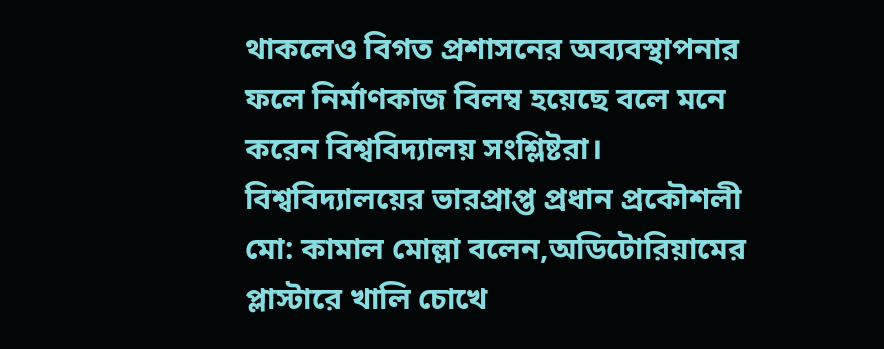থাকলেও বিগত প্রশাসনের অব্যবস্থাপনার ফলে নির্মাণকাজ বিলম্ব হয়েছে বলে মনে করেন বিশ্ববিদ্যালয় সংশ্লিষ্টরা।
বিশ্ববিদ্যালয়ের ভারপ্রাপ্ত প্রধান প্রকৌশলী মো: কামাল মোল্লা বলেন,অডিটোরিয়ামের প্লাস্টারে খালি চোখে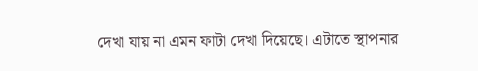দেখা যায় না এমন ফাটা দেখা দিয়েছে। এটাতে স্থাপনার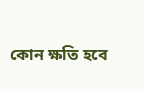কোন ক্ষতি হবে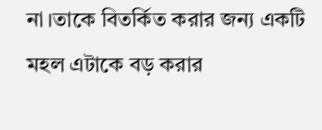না।তাকে বিতর্কিত করার জন্য একটি মহল এটাকে বড় করার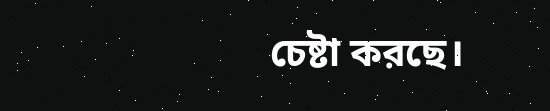চেষ্টা করছে।